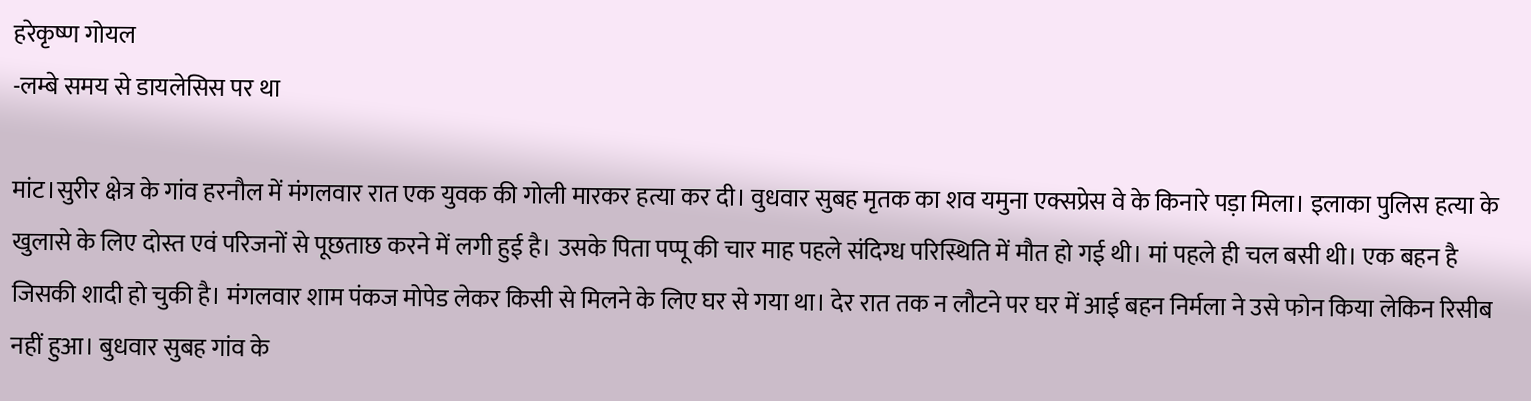हरेकृष्ण गोयल
-लम्बे समय से डायलेसिस पर था

मांट।सुरीर क्षेत्र के गांव हरनौल में मंगलवार रात एक युवक की गोली मारकर हत्या कर दी। वुधवार सुबह मृतक का शव यमुना एक्सप्रेस वे के किनारे पड़ा मिला। इलाका पुलिस हत्या के खुलासे के लिए दोस्त एवं परिजनों से पूछताछ करने में लगी हुई है। उसके पिता पप्पू की चार माह पहले संदिग्ध परिस्थिति में मौत हो गई थी। मां पहले ही चल बसी थी। एक बहन है जिसकी शादी हो चुकी है। मंगलवार शाम पंकज मोपेड लेकर किसी से मिलने के लिए घर से गया था। देर रात तक न लौटने पर घर में आई बहन निर्मला ने उसे फोन किया लेकिन रिसीब नहीं हुआ। बुधवार सुबह गांव के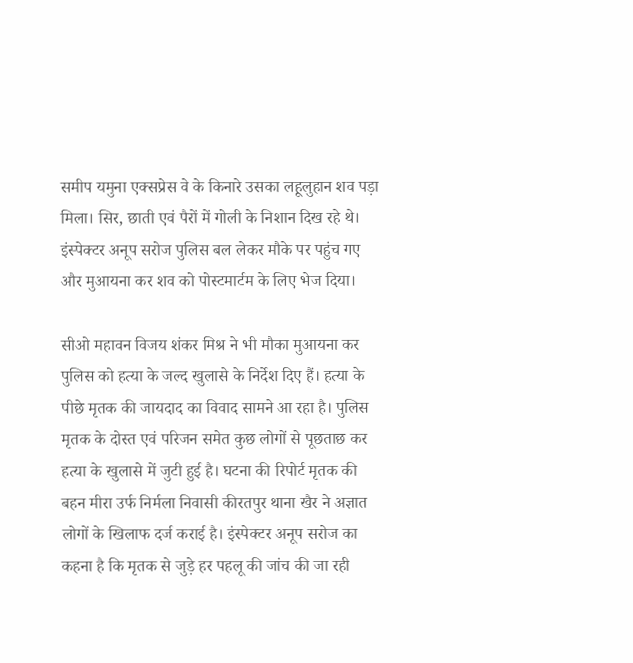समीप यमुना एक्सप्रेस वे के किनारे उसका लहूलुहान शव पड़ा मिला। सिर, छाती एवं पैरों में गोली के निशान दिख रहे थे। इंस्पेक्टर अनूप सरोज पुलिस बल लेकर मौके पर पहुंच गए और मुआयना कर शव को पोस्टमार्टम के लिए भेज दिया।

सीओ महावन विजय शंकर मिश्र ने भी मौका मुआयना कर पुलिस को हत्या के जल्द खुलासे के निर्देश दिए हैं। हत्या के पीछे मृतक की जायदाद का विवाद सामने आ रहा है। पुलिस मृतक के दोस्त एवं परिजन समेत कुछ लोगों से पूछताछ कर हत्या के खुलासे में जुटी हुई है। घटना की रिपोर्ट मृतक की बहन मीरा उर्फ निर्मला निवासी कीरतपुर थाना खैर ने अज्ञात लोगों के खिलाफ दर्ज कराई है। इंस्पेक्टर अनूप सरोज का कहना है कि मृतक से जुड़े हर पहलू की जांच की जा रही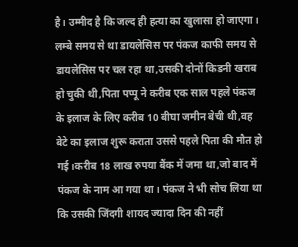है। उम्मीद है कि जल्द ही हत्या का खुलासा हो जाएगा। लम्बे समय से था डायलेसिस पर पंकज काफी समय से डायलेसिस पर चल रहा था,उसकी दोनों किडनी खराब हो चुकी थी,पिता पप्पू ने करीब एक साल पहले पंकज के इलाज के लिए करीब 10 बीघा जमीन बेची थी,वह बेटे का इलाज शुरू कराता उससे पहले पिता की मौत हो गई।करीब 18 लाख रुपया बैंक में जमा था,जो बाद में पंकज के नाम आ गया था। पंकज ने भी सोच लिया था कि उसकी जिंदगी शायद ज्यादा दिन की नहीं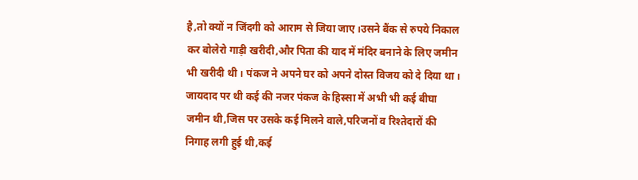है,तो क्यों न जिंदगी को आराम से जिया जाए।उसने बैंक से रुपये निकाल कर बोलेरो गाड़ी खरीदी,और पिता की याद में मंदिर बनाने के लिए जमीन भी खरीदी थी। पंकज ने अपने घर को अपने दोस्त विजय को दे दिया था। जायदाद पर थी कई की नजर पंकज के हिस्सा में अभी भी कई बीघा जमीन थी,जिस पर उसके कई मिलने वाले,परिजनों व रिश्तेदारों की निगाह लगी हुई थी,कई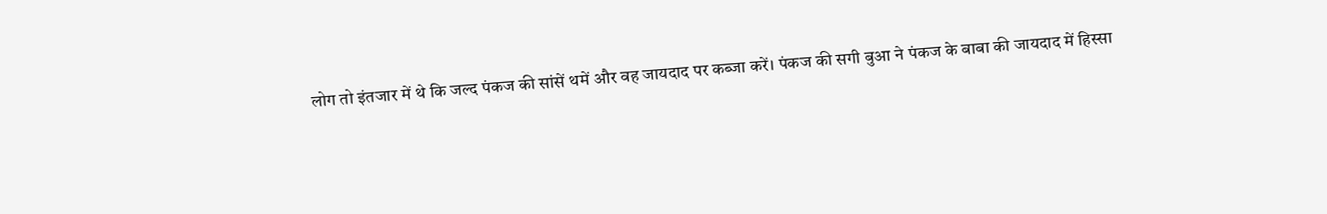लोग तो इंतजार में थे कि जल्द पंकज की सांसें थमें और वह जायदाद पर कब्जा करें। पंकज की सगी बुआ ने पंकज के बाबा की जायदाद में हिस्सा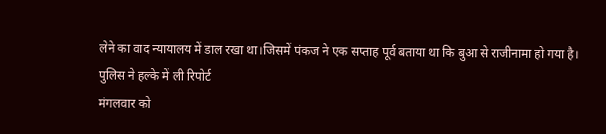लेने का वाद न्यायालय में डाल रखा था।जिसमें पंकज ने एक सप्ताह पूर्व बताया था कि बुआ से राजीनामा हो गया है।
पुलिस ने हल्के में ली रिपोर्ट
मंगलवार को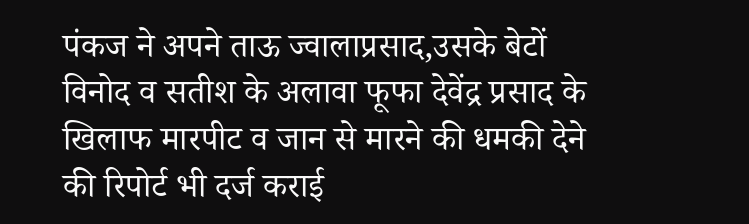पंकज ने अपने ताऊ ज्वालाप्रसाद,उसके बेटों विनोद व सतीश के अलावा फूफा देवेंद्र प्रसाद के खिलाफ मारपीट व जान से मारने की धमकी देने की रिपोर्ट भी दर्ज कराई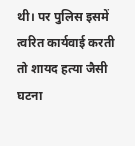थी। पर पुलिस इसमें त्वरित कार्यवाई करती तो शायद हत्या जैसी घटना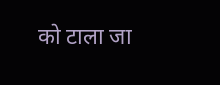को टाला जा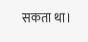सकता था।